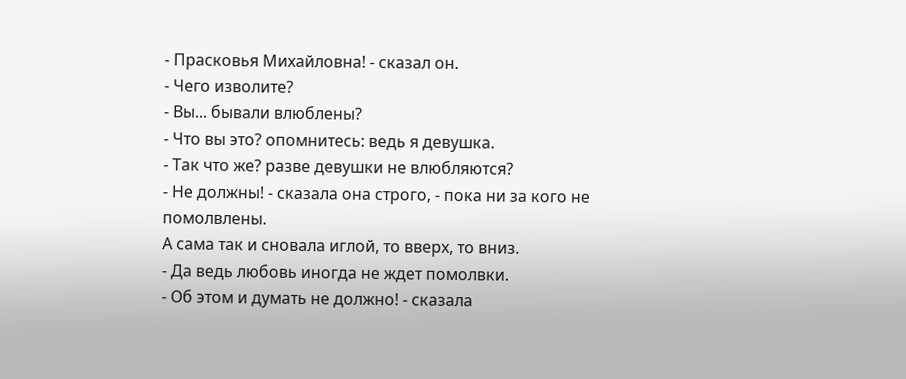- Прасковья Михайловна! - сказал он.
- Чего изволите?
- Вы... бывали влюблены?
- Что вы это? опомнитесь: ведь я девушка.
- Так что же? разве девушки не влюбляются?
- Не должны! - сказала она строго, - пока ни за кого не помолвлены.
А сама так и сновала иглой, то вверх, то вниз.
- Да ведь любовь иногда не ждет помолвки.
- Об этом и думать не должно! - сказала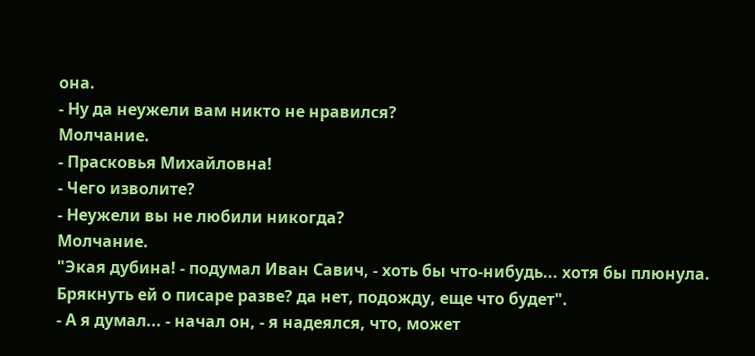она.
- Ну да неужели вам никто не нравился?
Молчание.
- Прасковья Михайловна!
- Чего изволите?
- Неужели вы не любили никогда?
Молчание.
"Экая дубина! - подумал Иван Савич, - хоть бы что-нибудь... хотя бы плюнула. Брякнуть ей о писаре разве? да нет, подожду, еще что будет".
- А я думал... - начал он, - я надеялся, что, может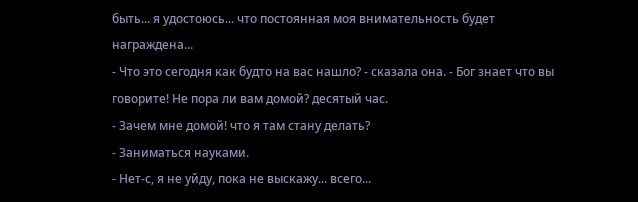быть... я удостоюсь... что постоянная моя внимательность будет награждена...
- Что это сегодня как будто на вас нашло? - сказала она. - Бог знает что вы говорите! Не пора ли вам домой? десятый час.
- Зачем мне домой! что я там стану делать?
- Заниматься науками.
- Нет-с, я не уйду, пока не выскажу... всего...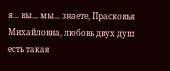я... вы... мы... знаете, Прасковья Михайловна, любовь двух душ есть такая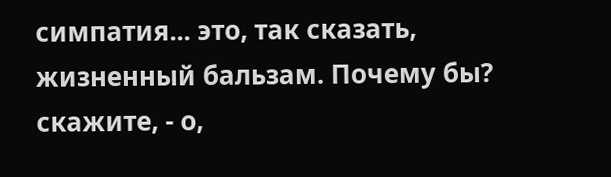симпатия... это, так сказать, жизненный бальзам. Почему бы? скажите, - о,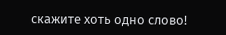скажите хоть одно слово!